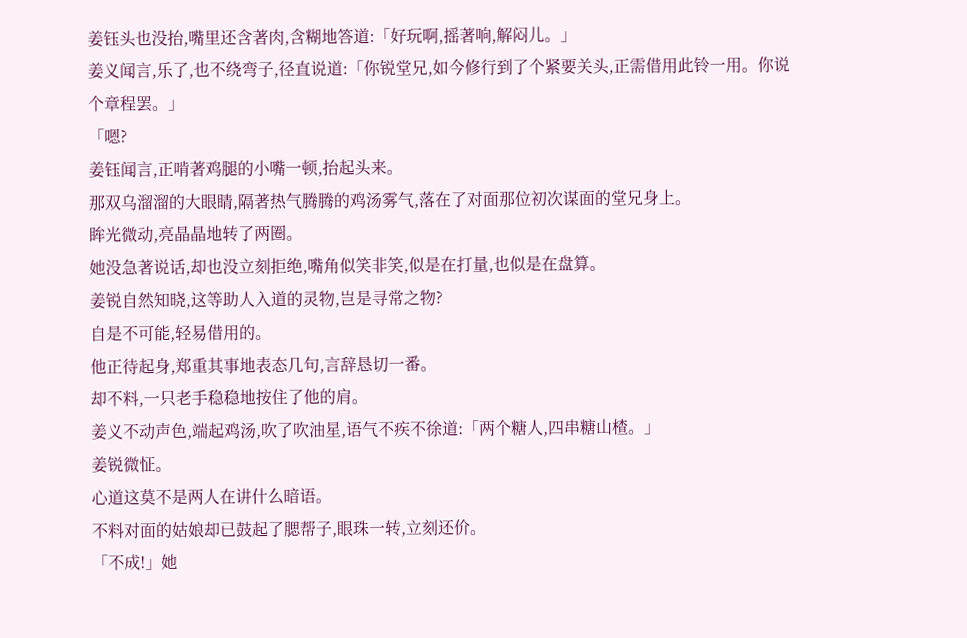姜钰头也没抬,嘴里还含著肉,含糊地答道:「好玩啊,摇著响,解闷儿。」
姜义闻言,乐了,也不绕弯子,径直说道:「你锐堂兄,如今修行到了个紧要关头,正需借用此铃一用。你说个章程罢。」
「嗯?
姜钰闻言,正啃著鸡腿的小嘴一顿,抬起头来。
那双乌溜溜的大眼睛,隔著热气腾腾的鸡汤雾气,落在了对面那位初次谋面的堂兄身上。
眸光微动,亮晶晶地转了两圈。
她没急著说话,却也没立刻拒绝,嘴角似笑非笑,似是在打量,也似是在盘算。
姜锐自然知晓,这等助人入道的灵物,岂是寻常之物?
自是不可能,轻易借用的。
他正待起身,郑重其事地表态几句,言辞恳切一番。
却不料,一只老手稳稳地按住了他的肩。
姜义不动声色,端起鸡汤,吹了吹油星,语气不疾不徐道:「两个糖人,四串糖山楂。」
姜锐微怔。
心道这莫不是两人在讲什么暗语。
不料对面的姑娘却已鼓起了腮帮子,眼珠一转,立刻还价。
「不成!」她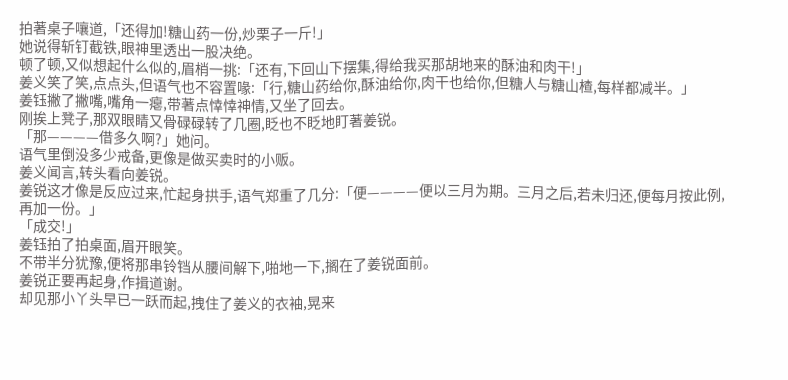拍著桌子嚷道,「还得加!糖山药一份,炒栗子一斤!」
她说得斩钉截铁,眼神里透出一股决绝。
顿了顿,又似想起什么似的,眉梢一挑:「还有,下回山下摆集,得给我买那胡地来的酥油和肉干!」
姜义笑了笑,点点头,但语气也不容置喙:「行,糖山药给你,酥油给你,肉干也给你,但糖人与糖山楂,每样都减半。」
姜钰撇了撇嘴,嘴角一瘪,带著点悻悻神情,又坐了回去。
刚挨上凳子,那双眼睛又骨碌碌转了几圈,眨也不眨地盯著姜锐。
「那————借多久啊?」她问。
语气里倒没多少戒备,更像是做买卖时的小贩。
姜义闻言,转头看向姜锐。
姜锐这才像是反应过来,忙起身拱手,语气郑重了几分:「便————便以三月为期。三月之后,若未归还,便每月按此例,再加一份。」
「成交!」
姜钰拍了拍桌面,眉开眼笑。
不带半分犹豫,便将那串铃铛从腰间解下,啪地一下,搁在了姜锐面前。
姜锐正要再起身,作揖道谢。
却见那小丫头早已一跃而起,拽住了姜义的衣袖,晃来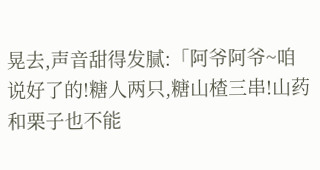晃去,声音甜得发腻:「阿爷阿爷~咱说好了的!糖人两只,糖山楂三串!山药和栗子也不能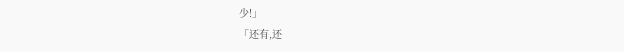少!」
「还有,还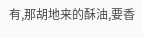有,那胡地来的酥油,要香